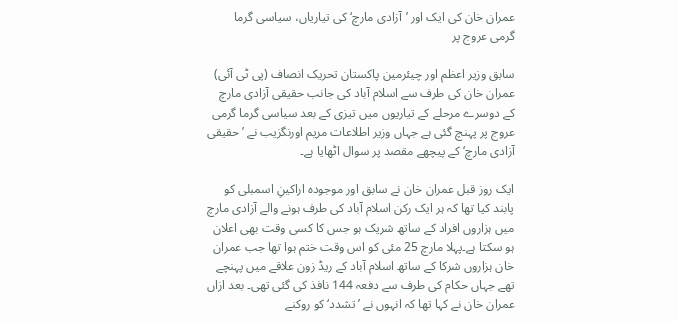عمران خان کی ایک اور ’آزادی مارچ‘ کی تیاریاں، سیاسی گرما گرمی عروج پر

سابق وزیر اعظم اور چیئرمین پاکستان تحریک انصاف (پی ٹی آئی) عمران خان کی طرف سے اسلام آباد کی جانب حقیقی آزادی مارچ کے دوسرے مرحلے کے تیاریوں میں تیزی کے بعد سیاسی گرما گرمی عروج پر پہنچ گئی ہے جہاں وزیر اطلاعات مریم اورنگزیب نے ’حقیقی آزادی مارچ‘ کے پیچھے مقصد پر سوال اٹھایا ہے۔

ایک روز قبل عمران خان نے سابق اور موجودہ اراکینِ اسمبلی کو پابند کیا تھا کہ ہر ایک رکن اسلام آباد کی طرف ہونے والے آزادی مارچ میں ہزاروں افراد کے ساتھ شریک ہو جس کا کسی وقت بھی اعلان ہو سکتا ہے۔پہلا مارچ 25 مئی کو اس وقت ختم ہوا تھا جب عمران خان ہزاروں شرکا کے ساتھ اسلام آباد کے ریڈ زون علاقے میں پہنچے تھے جہاں حکام کی طرف سے دفعہ 144 نافذ کی گئی تھی۔ بعد ازاں عمران خان نے کہا تھا کہ انہوں نے ’تشدد‘ کو روکنے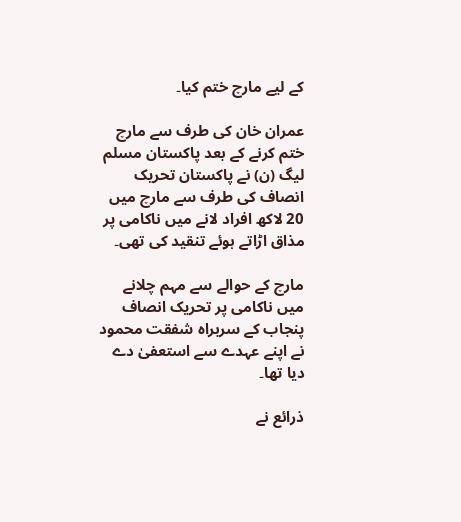کے لیے مارچ ختم کیا۔

عمران خان کی طرف سے مارچ ختم کرنے کے بعد پاکستان مسلم لیگ (ن) نے پاکستان تحریک انصاف کی طرف سے مارچ میں 20 لاکھ افراد لانے میں ناکامی پر مذاق اڑاتے ہوئے تنقید کی تھی۔

مارچ کے حوالے سے مہم چلانے میں ناکامی پر تحریک انصاف پنجاب کے سربراہ شفقت محمود نے اپنے عہدے سے استعفیٰ دے دیا تھا۔

ذرائع نے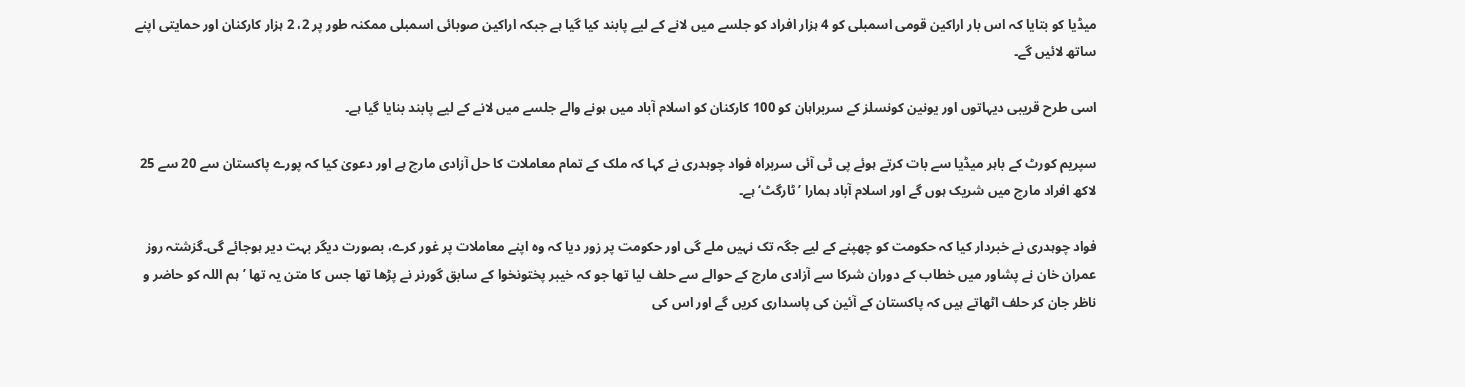میڈیا کو بتایا کہ اس بار اراکین قومی اسمبلی کو 4 ہزار افراد کو جلسے میں لانے کے لیے پابند کیا گیا ہے جبکہ اراکین صوبائی اسمبلی ممکنہ طور پر 2، 2 ہزار کارکنان اور حمایتی اپنے ساتھ لائیں گے۔

اسی طرح قریبی دیہاتوں اور یونین کونسلز کے سربراہان کو 100 کارکنان کو اسلام آباد میں ہونے والے جلسے میں لانے کے لیے پابند بنایا گیا ہے۔

سپریم کورٹ کے باہر میڈیا سے بات کرتے ہوئے پی ٹی آئی سربراہ فواد چوہدری نے کہا کہ ملک کے تمام معاملات کا حل آزادی مارچ ہے اور دعویٰ کیا کہ پورے پاکستان سے 20 سے 25 لاکھ افراد مارچ میں شریک ہوں گے اور اسلام آباد ہمارا ’ٹارگٹ‘ ہے۔

فواد چوہدری نے خبردار کیا کہ حکومت کو چھپنے کے لیے جگہ تک نہیں ملے گی اور حکومت پر زور دیا کہ وہ اپنے معاملات پر غور کرے، بصورت دیگر بہت دیر ہوجائے گی۔گزشتہ روز عمران خان نے پشاور میں خطاب کے دوران شرکا سے آزادی مارچ کے حوالے سے حلف لیا تھا جو کہ خیبر پختونخوا کے سابق گورنر نے پڑھا تھا جس کا متن یہ تھا ’ہم اللہ کو حاضر و ناظر جان کر حلف اٹھاتے ہیں کہ پاکستان کے آئین کی پاسداری کریں گے اور اس کی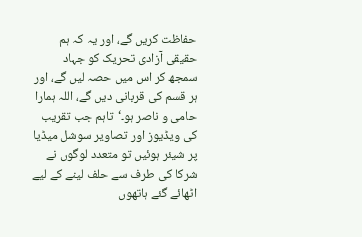حفاظت کریں گے، اور یہ کہ ہم حقیقی آزادی تحریک کو جہاد سمجھ کر اس میں حصہ لیں گے، اور ہر قسم کی قربانی دیں گے، اللہ ہمارا حامی و ناصر ہو۔‘تاہم جب تقریب کی ویڈیوز اور تصاویر سوشل میڈیا پر شیئر ہوئیں تو متعدد لوگوں نے شرکا کی طرف سے حلف لینے کے لیے اٹھائے گئے ہاتھوں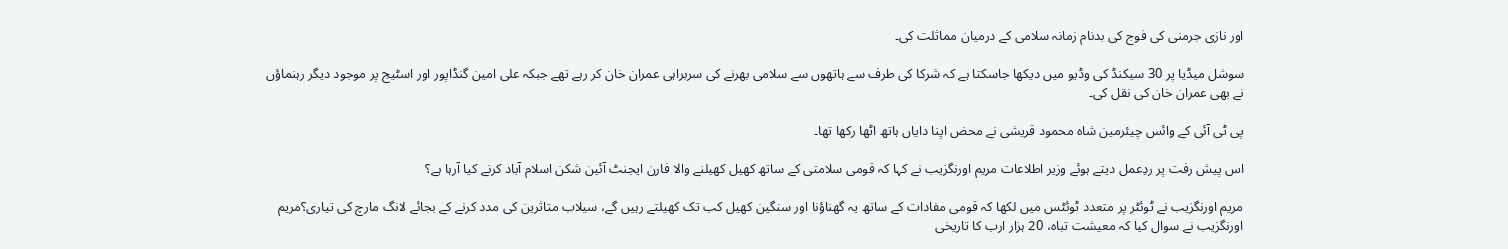اور نازی جرمنی کی فوج کی بدنام زمانہ سلامی کے درمیان مماثلت کی۔

سوشل میڈیا پر 30 سیکنڈ کی وڈیو میں دیکھا جاسکتا ہے کہ شرکا کی طرف سے ہاتھوں سے سلامی بھرنے کی سربراہی عمران خان کر رہے تھے جبکہ علی امین گنڈاپور اور اسٹیج پر موجود دیگر رہنماؤں نے بھی عمران خان کی نقل کی۔

پی ٹی آئی کے وائس چیئرمین شاہ محمود قریشی نے محض اپنا دایاں ہاتھ اٹھا رکھا تھا۔

اس پیش رفت پر ردِعمل دیتے ہوئے وزیر اطلاعات مریم اورنگزیب نے کہا کہ قومی سلامتی کے ساتھ کھیل کھیلنے والا فارن ایجنٹ آئین شکن اسلام آباد کرنے کیا آرہا ہے؟

مریم اورنگزیب نے ٹوئٹر پر متعدد ٹوئٹس میں لکھا کہ قومی مفادات کے ساتھ یہ گھناؤنا اور سنگین کھیل کب تک کھیلتے رہیں گے، سیلاب متاثرین کی مدد کرنے کے بجائے لانگ مارچ کی تیاری؟مریم اورنگزیب نے سوال کیا کہ معیشت تباہ، 20 ہزار ارب کا تاریخی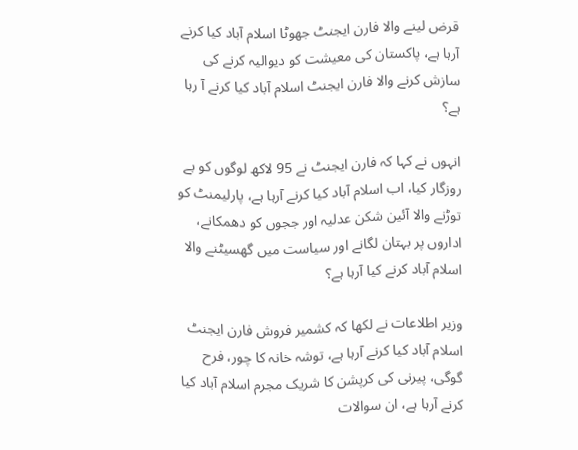قرض لینے والا فارن ایجنٹ جھوٹا اسلام آباد کیا کرنے آرہا ہے، پاکستان کی معیشت کو دیوالیہ کرنے کی سازش کرنے والا فارن ایجنٹ اسلام آباد کیا کرنے آ رہا ہے؟

انہوں نے کہا کہ فارن ایجنٹ نے 95 لاکھ لوگوں کو بے روزگار کیا، اب اسلام آباد کیا کرنے آرہا ہے، پارلیمنٹ کو توڑنے والا آئین شکن عدلیہ اور ججوں کو دھمکانے، اداروں پر بہتان لگانے اور سیاست میں گھسیٹنے والا اسلام آباد کرنے کیا آرہا ہے؟

وزیر اطلاعات نے لکھا کہ کشمیر فروش فارن ایجنٹ اسلام آباد کیا کرنے آرہا ہے، توشہ خانہ کا چور، فرح گوگی، پیرنی کی کرپشن کا شریک مجرم اسلام آباد کیا کرنے آرہا ہے، ان سوالات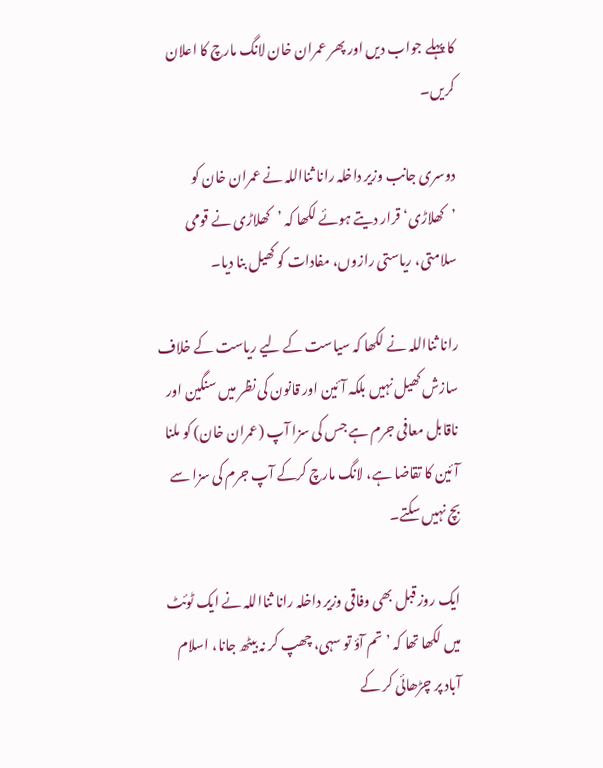کا پہلے جواب دیں اور پھر عمران خان لانگ مارچ کا اعلان کریں۔

دوسری جانب وزیر داخلہ رانا ثنااللہ نے عمران خان کو ’کھلاڑی‘ قرار دیتے ہوئے لکھا کہ ’کھلاڑی نے قومی سلامتی، ریاستی رازوں، مفادات کو کھیل بنا دیا۔

رانا ثنااللہ نے لکھا کہ سیاست کے لیے ریاست کے خلاف سازش کھیل نہیں بلکہ آئین اور قانون کی نظر میں سنگین اور ناقابل معافی جرم ہے جس کی سزا آپ (عمران خان) کو ملنا آئین کا تقاضا ہے، لانگ مارچ کرکے آپ جرم کی سزا سے بچ نہیں سکتے۔

ایک روز قبل بھی وفاقی وزیر داخلہ رانا ثنااللہ نے ایک ٹوئٹ میں لکھا تھا کہ ’تم آؤ تو سہی، چھپ کر نہ بیٹھ جانا، اسلام آباد پر چڑھائی کر کے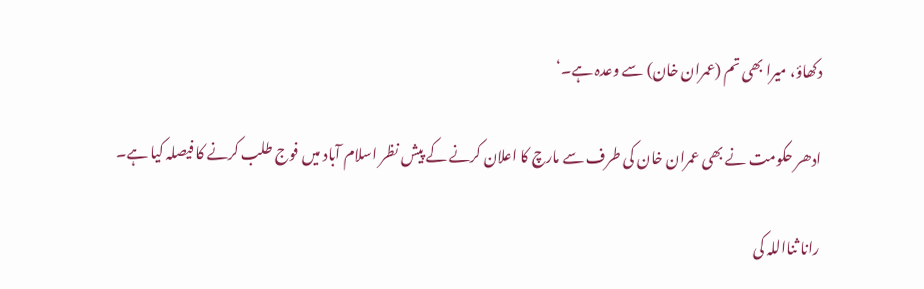دکھاؤ، میرا بھی تم (عمران خان) سے وعدہ ہے۔‘

ادھر حکومت نے بھی عمران خان کی طرف سے مارچ کا اعلان کرنے کے پیش نظر اسلام آباد میں فوج طلب کرنے کا فیصلہ کیا ہے۔

رانا ثنااللہ کی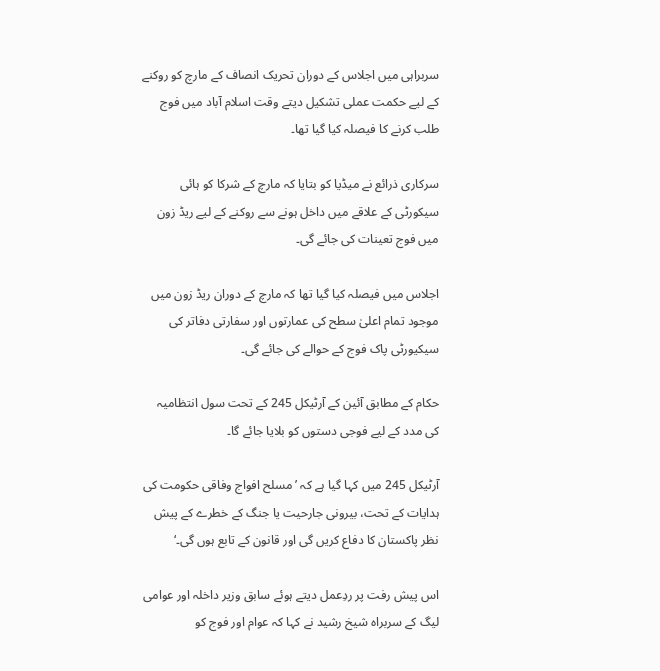سربراہی میں اجلاس کے دوران تحریک انصاف کے مارچ کو روکنے کے لیے حکمت عملی تشکیل دیتے وقت اسلام آباد میں فوج طلب کرنے کا فیصلہ کیا گیا تھا۔

سرکاری ذرائع نے میڈیا کو بتایا کہ مارچ کے شرکا کو ہائی سیکورٹی کے علاقے میں داخل ہونے سے روکنے کے لیے ریڈ زون میں فوج تعینات کی جائے گی۔

اجلاس میں فیصلہ کیا گیا تھا کہ مارچ کے دوران ریڈ زون میں موجود تمام اعلیٰ سطح کی عمارتوں اور سفارتی دفاتر کی سیکیورٹی پاک فوج کے حوالے کی جائے گی۔

حکام کے مطابق آئین کے آرٹیکل 245 کے تحت سول انتظامیہ کی مدد کے لیے فوجی دستوں کو بلایا جائے گا۔

آرٹیکل 245 میں کہا گیا ہے کہ ’مسلح افواج وفاقی حکومت کی ہدایات کے تحت، بیرونی جارحیت یا جنگ کے خطرے کے پیش نظر پاکستان کا دفاع کریں گی اور قانون کے تابع ہوں گی۔‘

اس پیش رفت پر ردِعمل دیتے ہوئے سابق وزیر داخلہ اور عوامی لیگ کے سربراہ شیخ رشید نے کہا کہ عوام اور فوج کو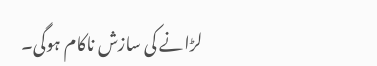لڑانے کی سازش ناکام ہوگی۔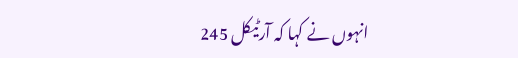انہوں نے کہا کہ آرٹیکل 245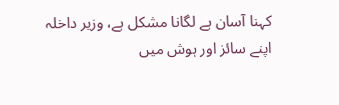کہنا آسان ہے لگانا مشکل ہے، وزیر داخلہ اپنے سائز اور ہوش میں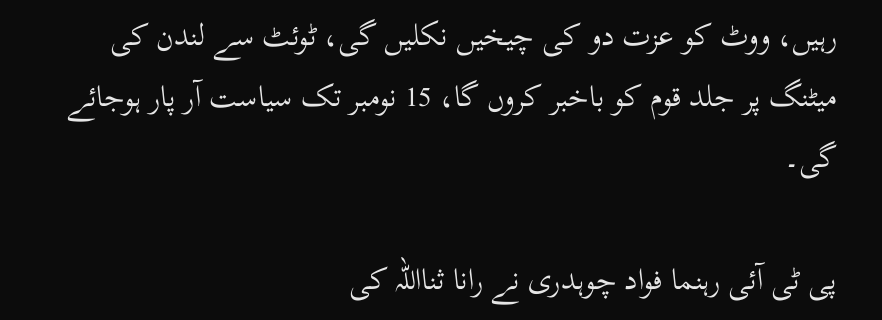رہیں، ووٹ کو عزت دو کی چیخیں نکلیں گی، ٹوئٹ سے لندن کی میٹنگ پر جلد قوم کو باخبر کروں گا، 15 نومبر تک سیاست آر پار ہوجائے گی۔

پی ٹی آئی رہنما فواد چوہدری نے رانا ثنااللہ کی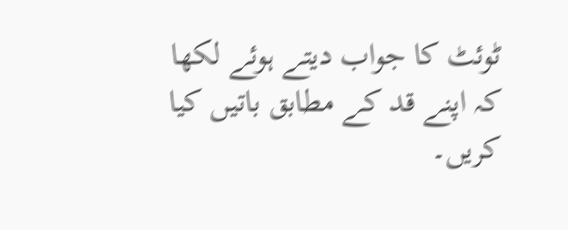ٹوئٹ کا جواب دیتے ہوئے لکھا کہ اپنے قد کے مطابق باتیں کیا کریں۔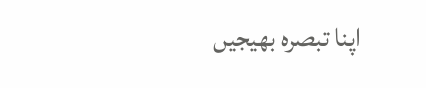اپنا تبصرہ بھیجیں